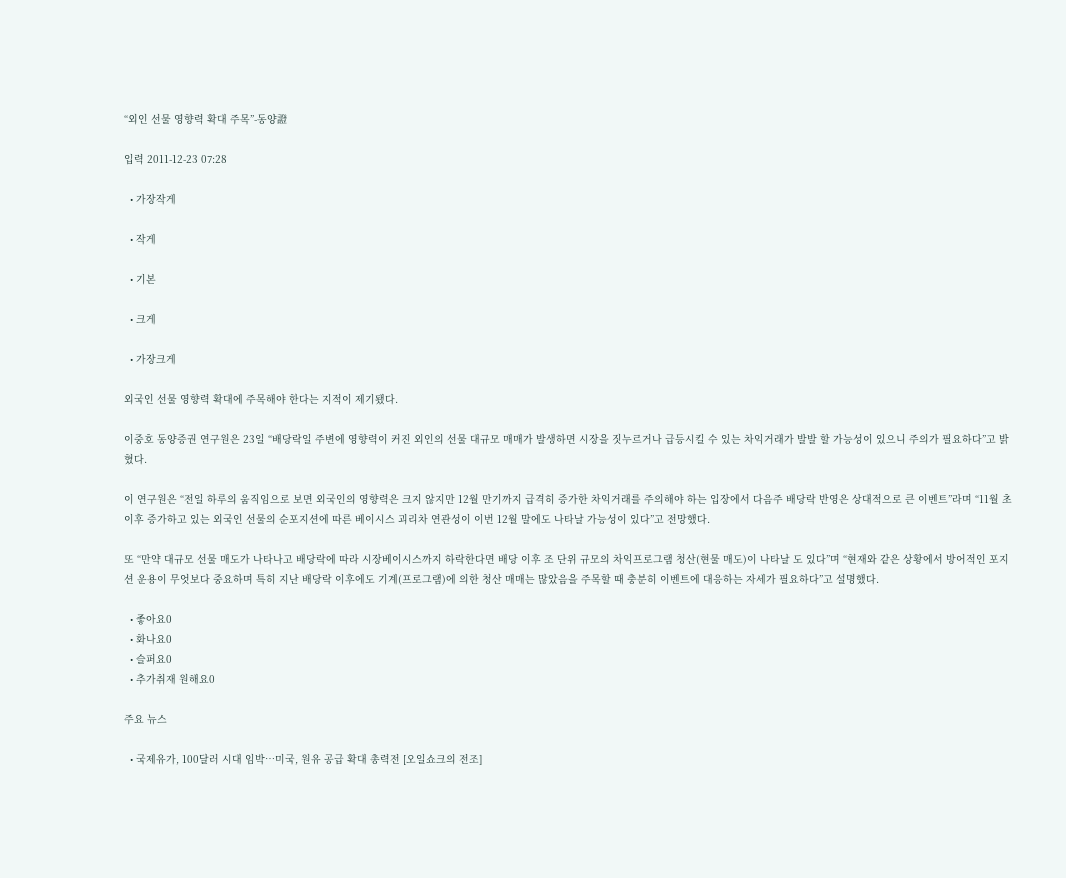“외인 선물 영향력 확대 주목”-동양證

입력 2011-12-23 07:28

  • 가장작게

  • 작게

  • 기본

  • 크게

  • 가장크게

외국인 선물 영향력 확대에 주목해야 한다는 지적이 제기됐다.

이중호 동양증권 연구원은 23일 “배당락일 주변에 영향력이 커진 외인의 선물 대규모 매매가 발생하면 시장을 짓누르거나 급등시킬 수 있는 차익거래가 발발 할 가능성이 있으니 주의가 필요하다”고 밝혔다.

이 연구원은 “전일 하루의 움직임으로 보면 외국인의 영향력은 크지 않지만 12월 만기까지 급격히 증가한 차익거래를 주의해야 하는 입장에서 다음주 배당락 반영은 상대적으로 큰 이벤트”라며 “11월 초 이후 증가하고 있는 외국인 선물의 순포지션에 따른 베이시스 괴리차 연관성이 이번 12월 말에도 나타날 가능성이 있다”고 전망했다.

또 “만약 대규모 선물 매도가 나타나고 배당락에 따라 시장베이시스까지 하락한다면 배당 이후 조 단위 규모의 차익프로그램 청산(현물 매도)이 나타날 도 있다”며 “현재와 같은 상황에서 방어적인 포지션 운용이 무엇보다 중요하며 특히 지난 배당락 이후에도 기계(프로그램)에 의한 청산 매매는 많았음을 주목할 때 충분히 이벤트에 대응하는 자세가 필요하다”고 설명했다.

  • 좋아요0
  • 화나요0
  • 슬퍼요0
  • 추가취재 원해요0

주요 뉴스

  • 국제유가, 100달러 시대 임박…미국, 원유 공급 확대 총력전 [오일쇼크의 전조]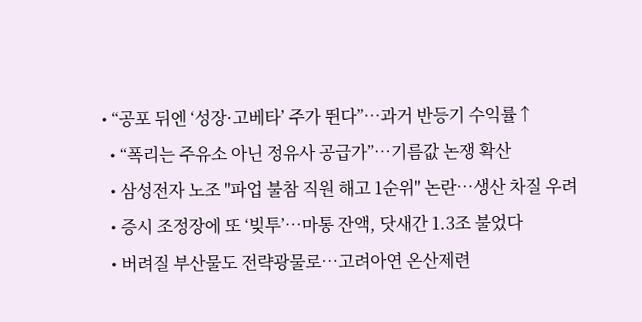• “공포 뒤엔 ‘성장·고베타’ 주가 뛴다”⋯과거 반등기 수익률↑
  • “폭리는 주유소 아닌 정유사 공급가”…기름값 논쟁 확산
  • 삼성전자 노조 "파업 불참 직원 해고 1순위" 논란…생산 차질 우려
  • 증시 조정장에 또 ‘빚투’…마통 잔액, 닷새간 1.3조 불었다
  • 버려질 부산물도 전략광물로…고려아연 온산제련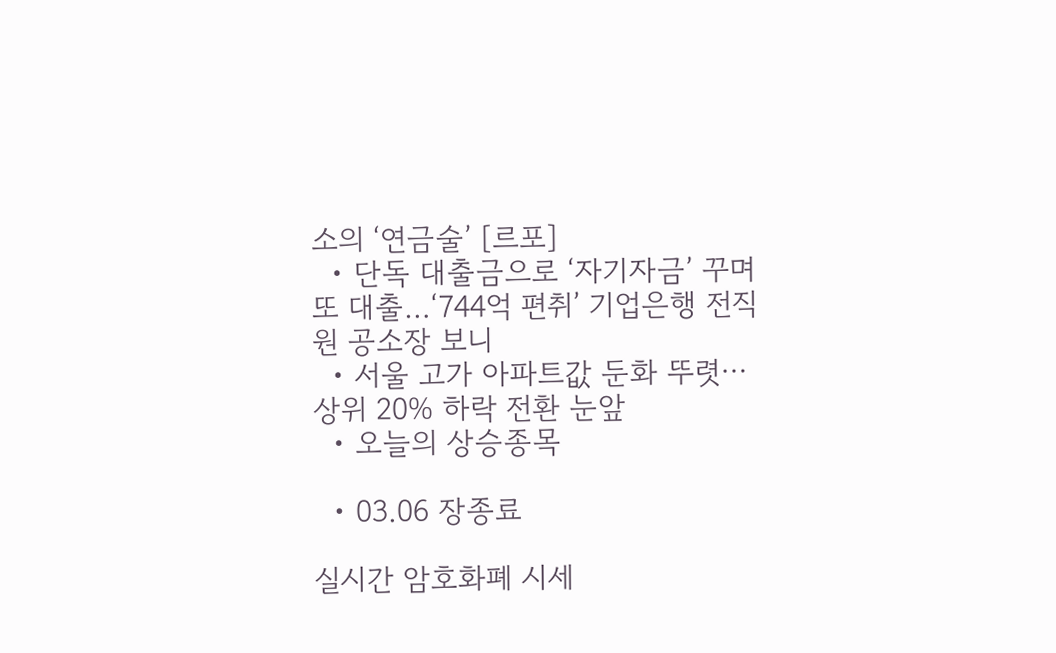소의 ‘연금술’ [르포]
  • 단독 대출금으로 ‘자기자금’ 꾸며 또 대출…‘744억 편취’ 기업은행 전직원 공소장 보니
  • 서울 고가 아파트값 둔화 뚜렷⋯상위 20% 하락 전환 눈앞
  • 오늘의 상승종목

  • 03.06 장종료

실시간 암호화폐 시세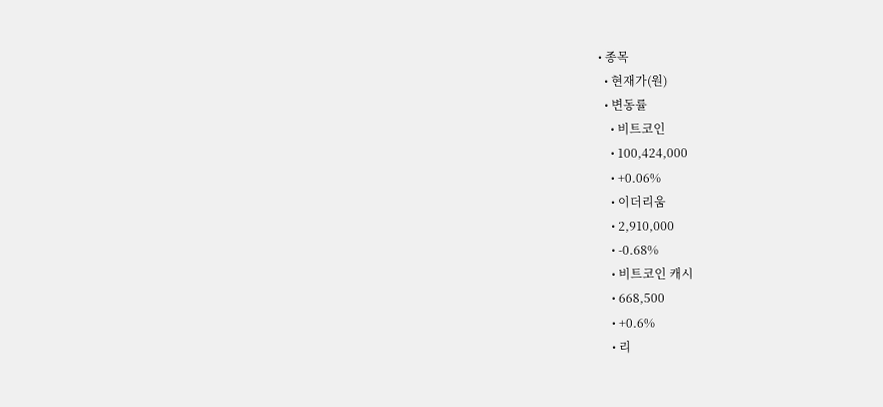• 종목
  • 현재가(원)
  • 변동률
    • 비트코인
    • 100,424,000
    • +0.06%
    • 이더리움
    • 2,910,000
    • -0.68%
    • 비트코인 캐시
    • 668,500
    • +0.6%
    • 리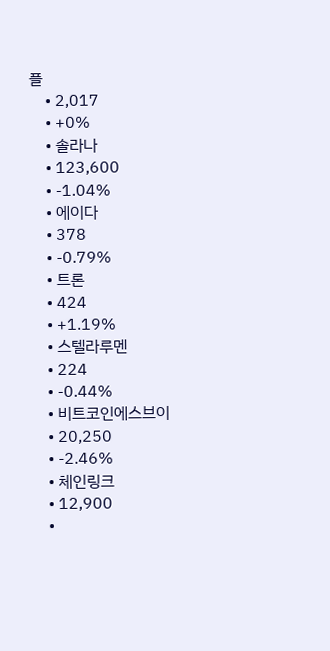플
    • 2,017
    • +0%
    • 솔라나
    • 123,600
    • -1.04%
    • 에이다
    • 378
    • -0.79%
    • 트론
    • 424
    • +1.19%
    • 스텔라루멘
    • 224
    • -0.44%
    • 비트코인에스브이
    • 20,250
    • -2.46%
    • 체인링크
    • 12,900
    •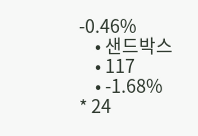-0.46%
    • 샌드박스
    • 117
    • -1.68%
* 24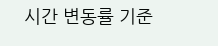시간 변동률 기준